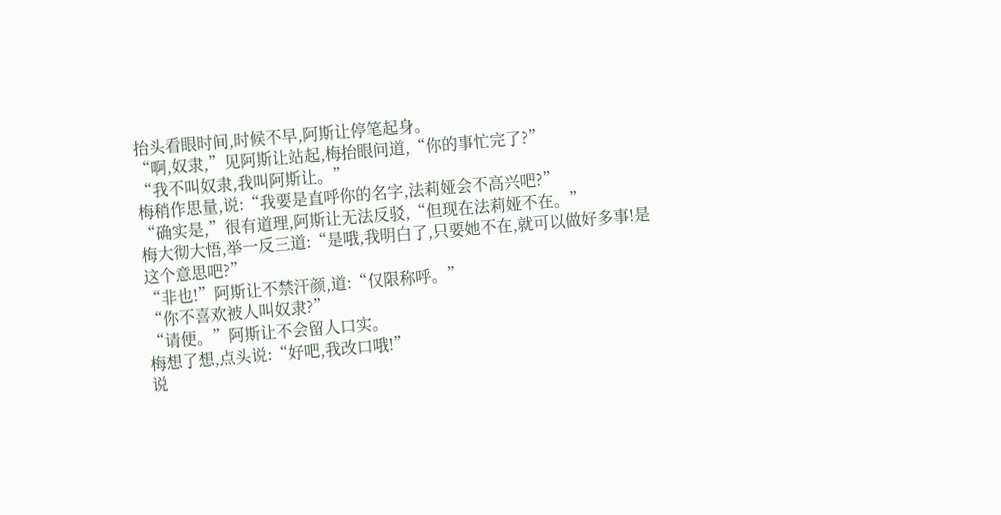抬头看眼时间,时候不早,阿斯让停笔起身。
“啊,奴隶,”见阿斯让站起,梅抬眼问道,“你的事忙完了?”
“我不叫奴隶,我叫阿斯让。”
梅稍作思量,说:“我要是直呼你的名字,法莉娅会不高兴吧?”
“确实是,”很有道理,阿斯让无法反驳,“但现在法莉娅不在。”
梅大彻大悟,举一反三道:“是哦,我明白了,只要她不在,就可以做好多事!是这个意思吧?”
“非也!”阿斯让不禁汗颜,道:“仅限称呼。”
“你不喜欢被人叫奴隶?”
“请便。”阿斯让不会留人口实。
梅想了想,点头说:“好吧,我改口哦!”
说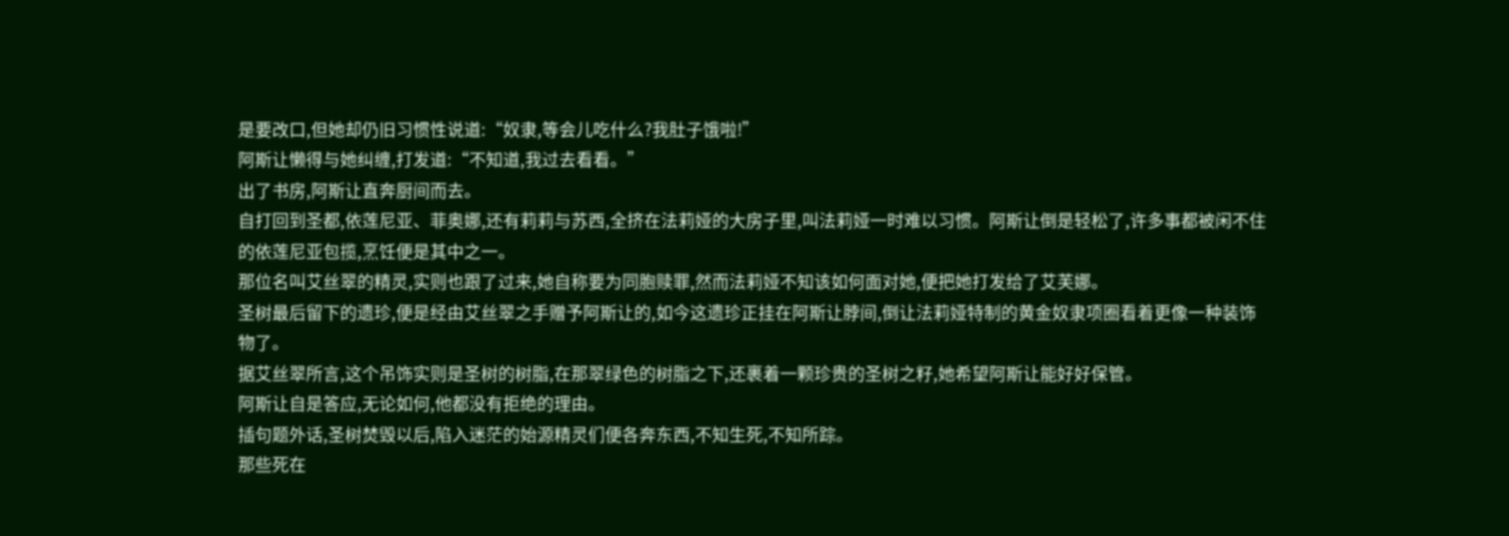是要改口,但她却仍旧习惯性说道:“奴隶,等会儿吃什么?我肚子饿啦!”
阿斯让懒得与她纠缠,打发道:“不知道,我过去看看。”
出了书房,阿斯让直奔厨间而去。
自打回到圣都,依莲尼亚、菲奥娜,还有莉莉与苏西,全挤在法莉娅的大房子里,叫法莉娅一时难以习惯。阿斯让倒是轻松了,许多事都被闲不住的依莲尼亚包揽,烹饪便是其中之一。
那位名叫艾丝翠的精灵,实则也跟了过来,她自称要为同胞赎罪,然而法莉娅不知该如何面对她,便把她打发给了艾芙娜。
圣树最后留下的遗珍,便是经由艾丝翠之手赠予阿斯让的,如今这遗珍正挂在阿斯让脖间,倒让法莉娅特制的黄金奴隶项圈看着更像一种装饰物了。
据艾丝翠所言,这个吊饰实则是圣树的树脂,在那翠绿色的树脂之下,还裹着一颗珍贵的圣树之籽,她希望阿斯让能好好保管。
阿斯让自是答应,无论如何,他都没有拒绝的理由。
插句题外话,圣树焚毁以后,陷入迷茫的始源精灵们便各奔东西,不知生死,不知所踪。
那些死在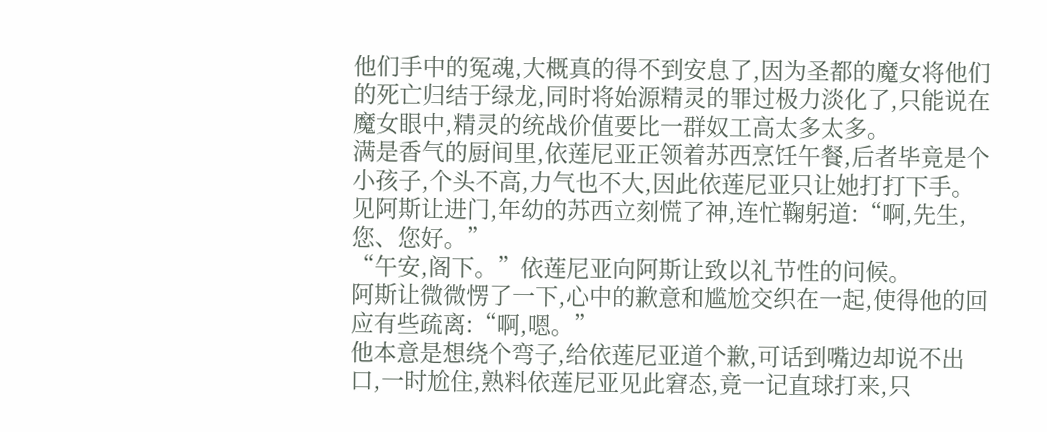他们手中的冤魂,大概真的得不到安息了,因为圣都的魔女将他们的死亡归结于绿龙,同时将始源精灵的罪过极力淡化了,只能说在魔女眼中,精灵的统战价值要比一群奴工高太多太多。
满是香气的厨间里,依莲尼亚正领着苏西烹饪午餐,后者毕竟是个小孩子,个头不高,力气也不大,因此依莲尼亚只让她打打下手。
见阿斯让进门,年幼的苏西立刻慌了神,连忙鞠躬道:“啊,先生,您、您好。”
“午安,阁下。”依莲尼亚向阿斯让致以礼节性的问候。
阿斯让微微愣了一下,心中的歉意和尴尬交织在一起,使得他的回应有些疏离:“啊,嗯。”
他本意是想绕个弯子,给依莲尼亚道个歉,可话到嘴边却说不出口,一时尬住,熟料依莲尼亚见此窘态,竟一记直球打来,只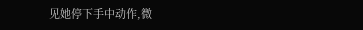见她停下手中动作,微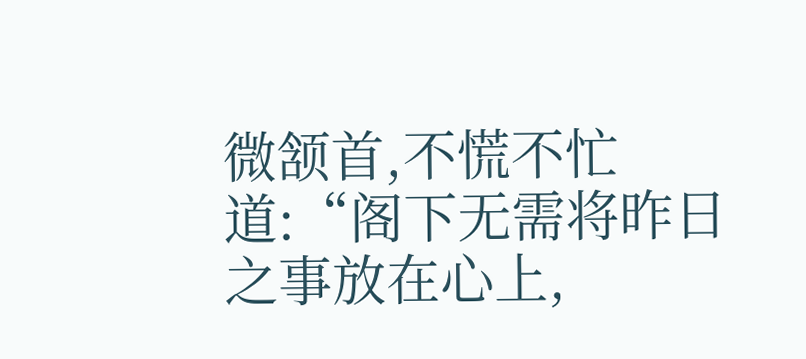微颔首,不慌不忙道:“阁下无需将昨日之事放在心上,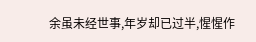余虽未经世事,年岁却已过半,惺惺作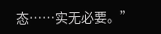态……实无必要。”